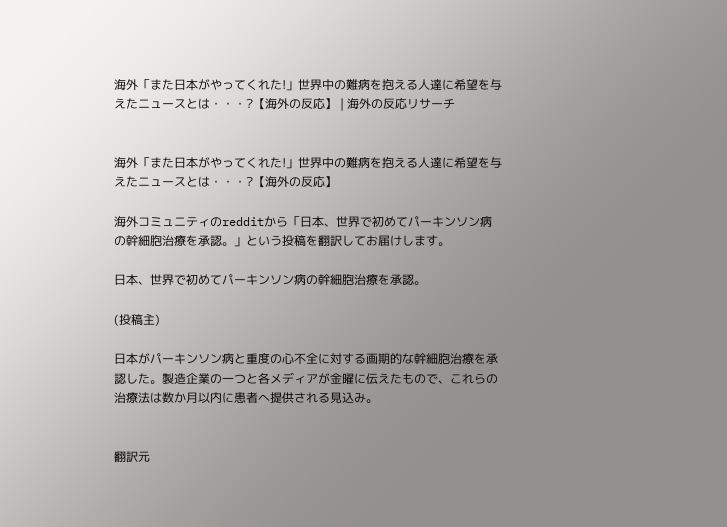海外「また日本がやってくれた!」世界中の難病を抱える人達に希望を与えたニュースとは・・・?【海外の反応】 | 海外の反応リサーチ


海外「また日本がやってくれた!」世界中の難病を抱える人達に希望を与えたニュースとは・・・?【海外の反応】

海外コミュニティのredditから「日本、世界で初めてパーキンソン病の幹細胞治療を承認。」という投稿を翻訳してお届けします。

日本、世界で初めてパーキンソン病の幹細胞治療を承認。

(投稿主)

日本がパーキンソン病と重度の心不全に対する画期的な幹細胞治療を承認した。製造企業の一つと各メディアが金曜に伝えたもので、これらの治療法は数か月以内に患者へ提供される見込み。


翻訳元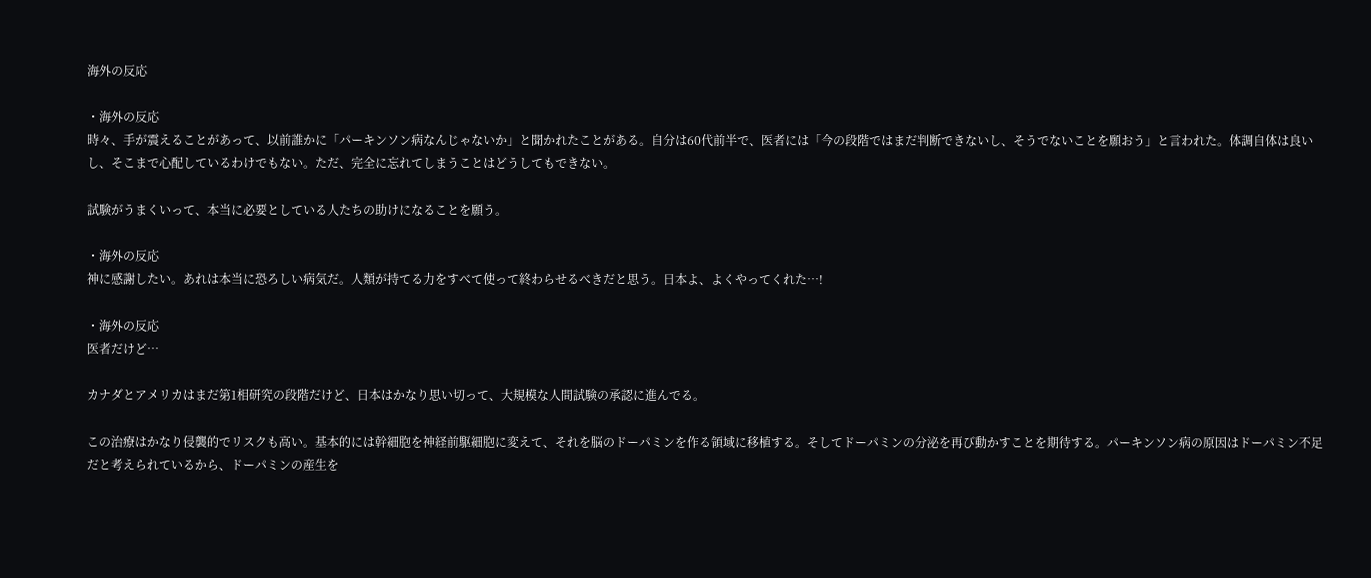海外の反応

・海外の反応
時々、手が震えることがあって、以前誰かに「パーキンソン病なんじゃないか」と聞かれたことがある。自分は60代前半で、医者には「今の段階ではまだ判断できないし、そうでないことを願おう」と言われた。体調自体は良いし、そこまで心配しているわけでもない。ただ、完全に忘れてしまうことはどうしてもできない。

試験がうまくいって、本当に必要としている人たちの助けになることを願う。

・海外の反応
神に感謝したい。あれは本当に恐ろしい病気だ。人類が持てる力をすべて使って終わらせるべきだと思う。日本よ、よくやってくれた…!

・海外の反応
医者だけど…

カナダとアメリカはまだ第1相研究の段階だけど、日本はかなり思い切って、大規模な人間試験の承認に進んでる。

この治療はかなり侵襲的でリスクも高い。基本的には幹細胞を神経前駆細胞に変えて、それを脳のドーパミンを作る領域に移植する。そしてドーパミンの分泌を再び動かすことを期待する。パーキンソン病の原因はドーパミン不足だと考えられているから、ドーパミンの産生を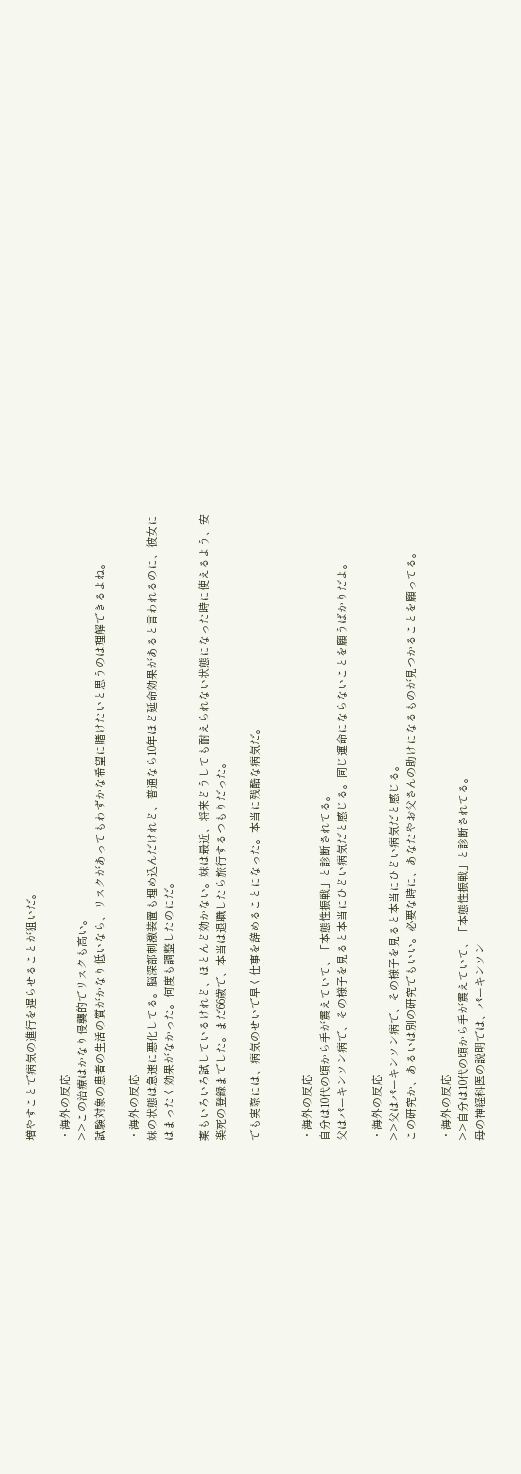増やすことで病気の進行を遅らせることが狙いだ。

・海外の反応
>>この治療はかなり侵襲的でリスクも高い。
試験対象の患者の生活の質がかなり低いなら、リスクがあってもわずかな希望に賭けたいと思うのは理解できるよね。

・海外の反応
妹の状態は急速に悪化してる。脳深部刺激装置も埋め込んだけれど、普通なら10年ほど延命効果があると言われるのに、彼女にはまったく効果がなかった。何度も調整したのにだ。

薬もいろいろ試しているけれど、ほとんど効かない。妹は最近、将来どうしても耐えられない状態になった時に使えるよう、安楽死の登録までした。まだ66歳で、本当は退職したら旅行するつもりだった。

でも実際には、病気のせいで早く仕事を辞めることになった。本当に残酷な病気だ。


・海外の反応
自分は10代の頃から手が震えていて、「本態性振戦」と診断されてる。
父はパーキンソン病で、その様子を見ると本当にひどい病気だと感じる。同じ運命にならないことを願うばかりだよ。

・海外の反応
>>父はパーキンソン病で、その様子を見ると本当にひどい病気だと感じる。
この研究か、あるいは別の研究でもいい。必要な時に、あなたやお父さんの助けになるものが見つかることを願ってる。

・海外の反応
>>自分は10代の頃から手が震えていて、「本態性振戦」と診断されてる。
母の神経科医の説明では、パーキンソン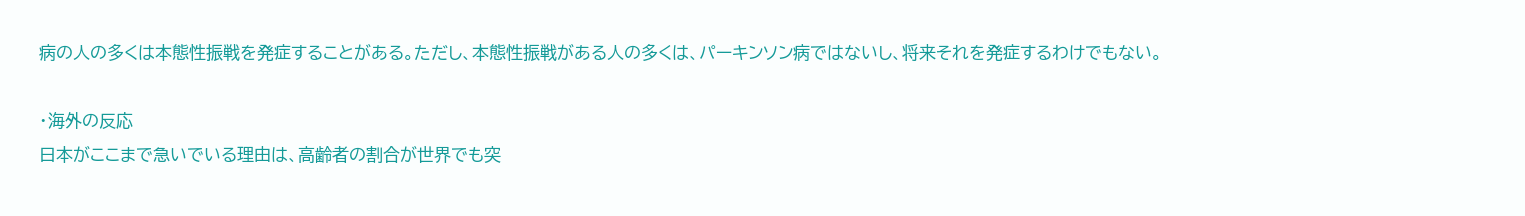病の人の多くは本態性振戦を発症することがある。ただし、本態性振戦がある人の多くは、パーキンソン病ではないし、将来それを発症するわけでもない。

・海外の反応
日本がここまで急いでいる理由は、高齢者の割合が世界でも突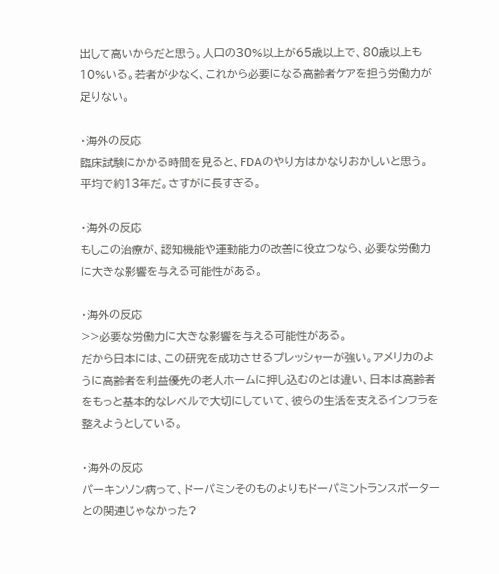出して高いからだと思う。人口の30%以上が65歳以上で、80歳以上も10%いる。若者が少なく、これから必要になる高齢者ケアを担う労働力が足りない。

・海外の反応
臨床試験にかかる時間を見ると、FDAのやり方はかなりおかしいと思う。平均で約13年だ。さすがに長すぎる。

・海外の反応
もしこの治療が、認知機能や運動能力の改善に役立つなら、必要な労働力に大きな影響を与える可能性がある。

・海外の反応
>>必要な労働力に大きな影響を与える可能性がある。
だから日本には、この研究を成功させるプレッシャーが強い。アメリカのように高齢者を利益優先の老人ホームに押し込むのとは違い、日本は高齢者をもっと基本的なレベルで大切にしていて、彼らの生活を支えるインフラを整えようとしている。

・海外の反応
パーキンソン病って、ドーパミンそのものよりもドーパミントランスポーターとの関連じゃなかった?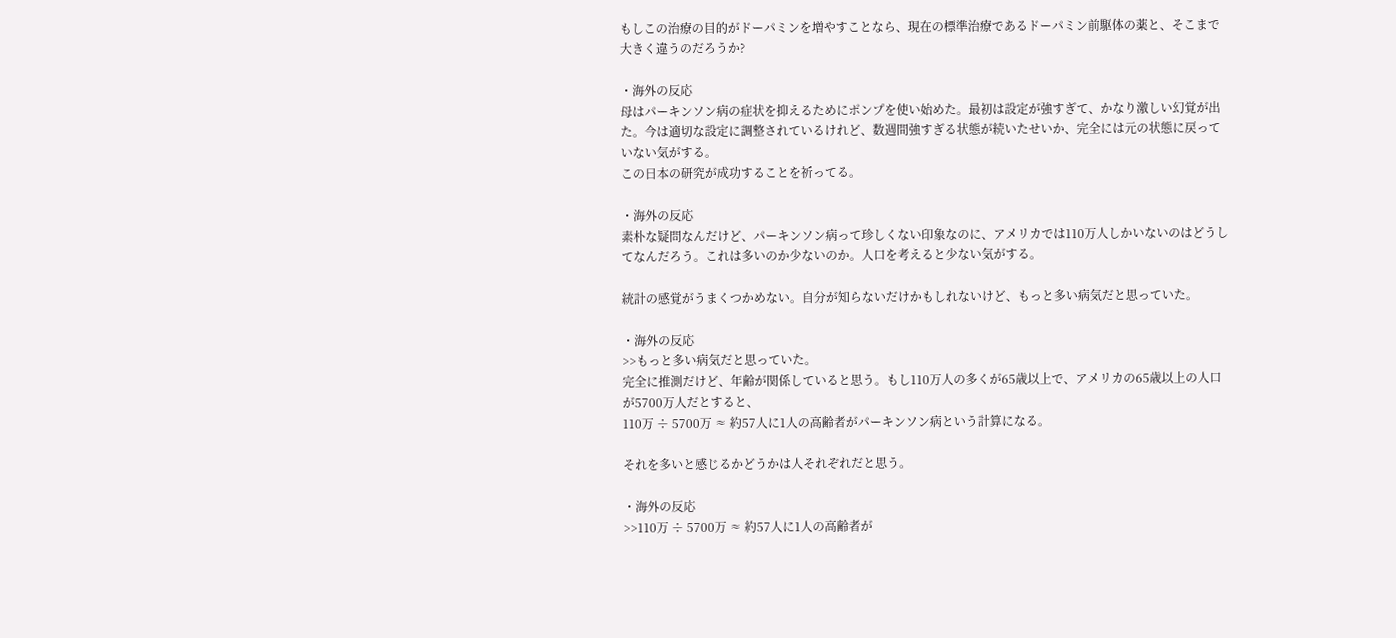もしこの治療の目的がドーパミンを増やすことなら、現在の標準治療であるドーパミン前駆体の薬と、そこまで大きく違うのだろうか?

・海外の反応
母はパーキンソン病の症状を抑えるためにポンプを使い始めた。最初は設定が強すぎて、かなり激しい幻覚が出た。今は適切な設定に調整されているけれど、数週間強すぎる状態が続いたせいか、完全には元の状態に戻っていない気がする。
この日本の研究が成功することを祈ってる。

・海外の反応
素朴な疑問なんだけど、パーキンソン病って珍しくない印象なのに、アメリカでは110万人しかいないのはどうしてなんだろう。これは多いのか少ないのか。人口を考えると少ない気がする。

統計の感覚がうまくつかめない。自分が知らないだけかもしれないけど、もっと多い病気だと思っていた。

・海外の反応
>>もっと多い病気だと思っていた。
完全に推測だけど、年齢が関係していると思う。もし110万人の多くが65歳以上で、アメリカの65歳以上の人口が5700万人だとすると、
110万 ÷ 5700万 ≈ 約57人に1人の高齢者がパーキンソン病という計算になる。

それを多いと感じるかどうかは人それぞれだと思う。

・海外の反応
>>110万 ÷ 5700万 ≈ 約57人に1人の高齢者が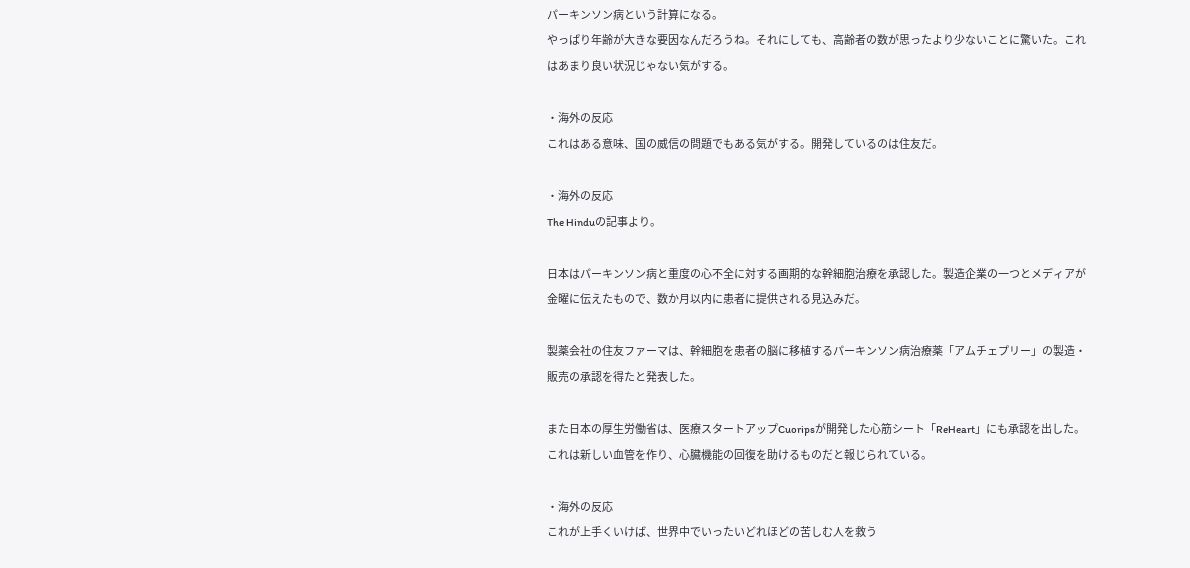パーキンソン病という計算になる。
やっぱり年齢が大きな要因なんだろうね。それにしても、高齢者の数が思ったより少ないことに驚いた。これはあまり良い状況じゃない気がする。

・海外の反応
これはある意味、国の威信の問題でもある気がする。開発しているのは住友だ。

・海外の反応
The Hinduの記事より。

日本はパーキンソン病と重度の心不全に対する画期的な幹細胞治療を承認した。製造企業の一つとメディアが金曜に伝えたもので、数か月以内に患者に提供される見込みだ。

製薬会社の住友ファーマは、幹細胞を患者の脳に移植するパーキンソン病治療薬「アムチェプリー」の製造・販売の承認を得たと発表した。

また日本の厚生労働省は、医療スタートアップCuoripsが開発した心筋シート「ReHeart」にも承認を出した。これは新しい血管を作り、心臓機能の回復を助けるものだと報じられている。

・海外の反応
これが上手くいけば、世界中でいったいどれほどの苦しむ人を救う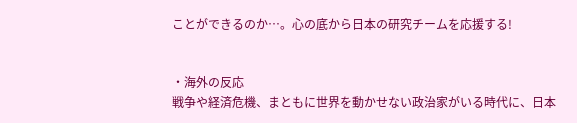ことができるのか…。心の底から日本の研究チームを応援する!


・海外の反応
戦争や経済危機、まともに世界を動かせない政治家がいる時代に、日本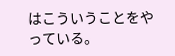はこういうことをやっている。